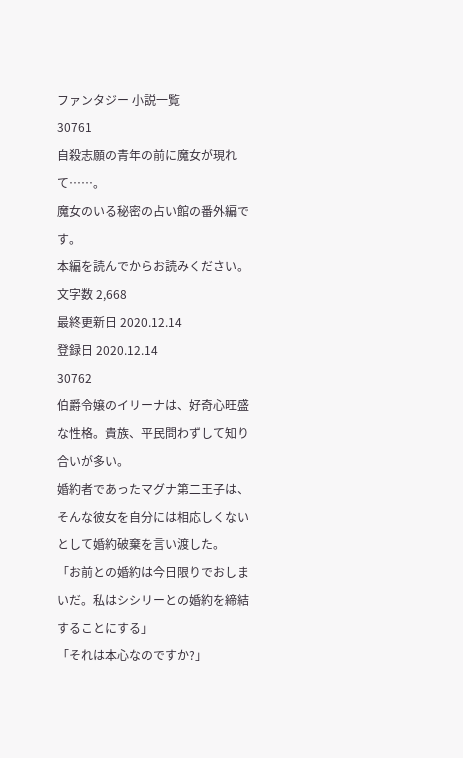ファンタジー 小説一覧
30761
自殺志願の青年の前に魔女が現れて……。
魔女のいる秘密の占い館の番外編です。
本編を読んでからお読みください。
文字数 2,668
最終更新日 2020.12.14
登録日 2020.12.14
30762
伯爵令嬢のイリーナは、好奇心旺盛な性格。貴族、平民問わずして知り合いが多い。
婚約者であったマグナ第二王子は、そんな彼女を自分には相応しくないとして婚約破棄を言い渡した。
「お前との婚約は今日限りでおしまいだ。私はシシリーとの婚約を締結することにする」
「それは本心なのですか?」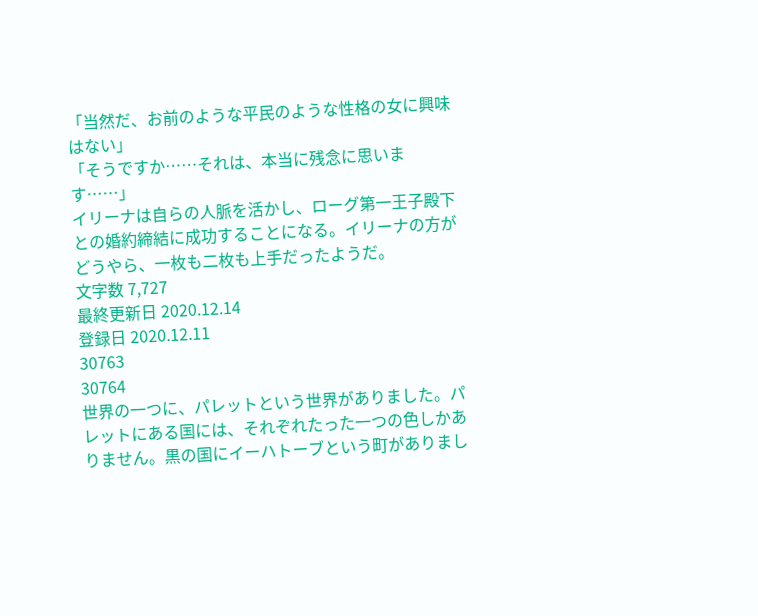「当然だ、お前のような平民のような性格の女に興味はない」
「そうですか……それは、本当に残念に思います……」
イリーナは自らの人脈を活かし、ローグ第一王子殿下との婚約締結に成功することになる。イリーナの方がどうやら、一枚も二枚も上手だったようだ。
文字数 7,727
最終更新日 2020.12.14
登録日 2020.12.11
30763
30764
世界の一つに、パレットという世界がありました。パレットにある国には、それぞれたった一つの色しかありません。黒の国にイーハトーブという町がありまし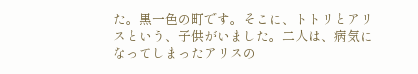た。黒一色の町です。そこに、トトリとアリスという、子供がいました。二人は、病気になってしまったアリスの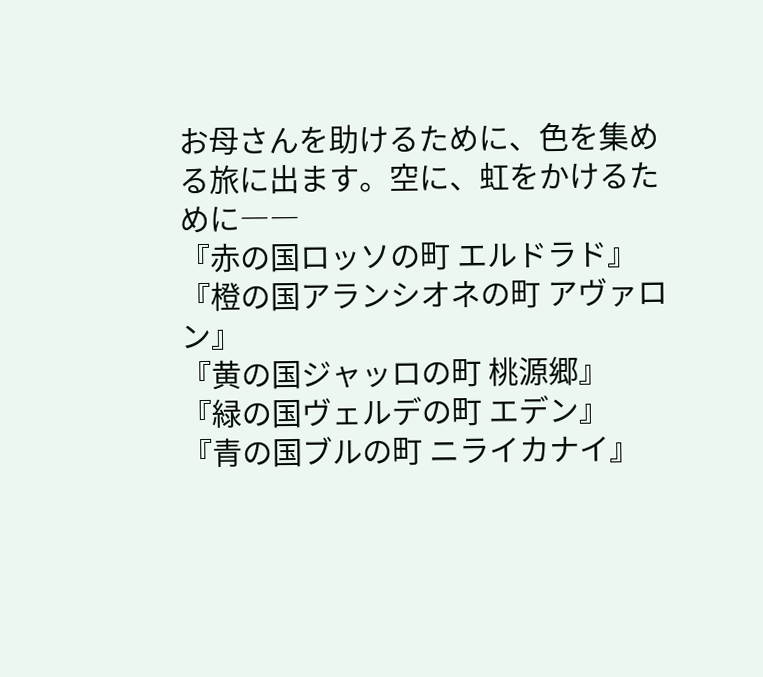お母さんを助けるために、色を集める旅に出ます。空に、虹をかけるために――
『赤の国ロッソの町 エルドラド』
『橙の国アランシオネの町 アヴァロン』
『黄の国ジャッロの町 桃源郷』
『緑の国ヴェルデの町 エデン』
『青の国ブルの町 ニライカナイ』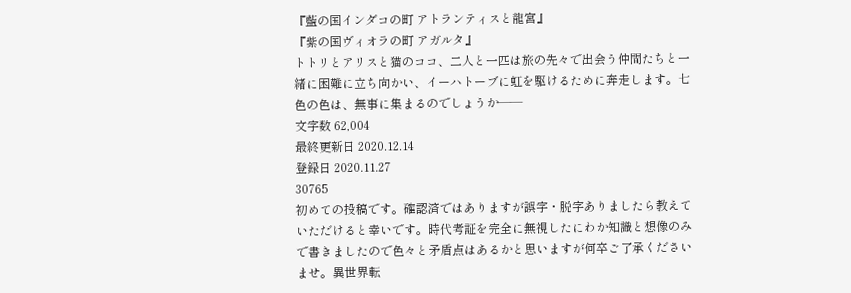『藍の国インダコの町 アトランティスと龍宮』
『紫の国ヴィオラの町 アガルタ』
トトリとアリスと猫のココ、二人と一匹は旅の先々で出会う仲間たちと一緒に困難に立ち向かい、イーハトーブに虹を駆けるために奔走します。七色の色は、無事に集まるのでしょうか――
文字数 62,004
最終更新日 2020.12.14
登録日 2020.11.27
30765
初めての投稿です。確認済ではありますが誤字・脱字ありましたら教えていただけると幸いです。時代考証を完全に無視したにわか知識と想像のみで書きましたので色々と矛盾点はあるかと思いますが何卒ご了承くださいませ。異世界転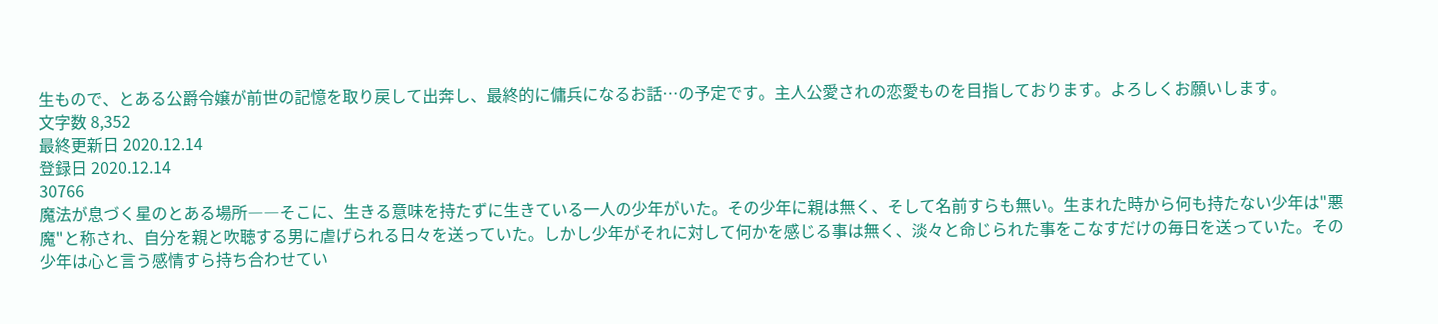生もので、とある公爵令嬢が前世の記憶を取り戻して出奔し、最終的に傭兵になるお話…の予定です。主人公愛されの恋愛ものを目指しております。よろしくお願いします。
文字数 8,352
最終更新日 2020.12.14
登録日 2020.12.14
30766
魔法が息づく星のとある場所――そこに、生きる意味を持たずに生きている一人の少年がいた。その少年に親は無く、そして名前すらも無い。生まれた時から何も持たない少年は"悪魔"と称され、自分を親と吹聴する男に虐げられる日々を送っていた。しかし少年がそれに対して何かを感じる事は無く、淡々と命じられた事をこなすだけの毎日を送っていた。その少年は心と言う感情すら持ち合わせてい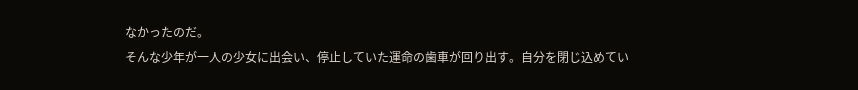なかったのだ。
そんな少年が一人の少女に出会い、停止していた運命の歯車が回り出す。自分を閉じ込めてい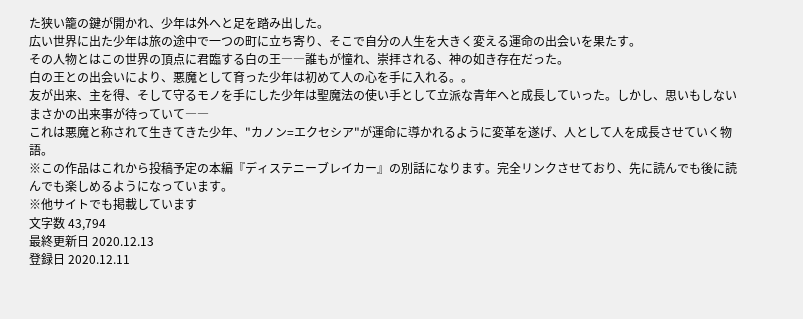た狭い籠の鍵が開かれ、少年は外へと足を踏み出した。
広い世界に出た少年は旅の途中で一つの町に立ち寄り、そこで自分の人生を大きく変える運命の出会いを果たす。
その人物とはこの世界の頂点に君臨する白の王――誰もが憧れ、崇拝される、神の如き存在だった。
白の王との出会いにより、悪魔として育った少年は初めて人の心を手に入れる。。
友が出来、主を得、そして守るモノを手にした少年は聖魔法の使い手として立派な青年へと成長していった。しかし、思いもしないまさかの出来事が待っていて――
これは悪魔と称されて生きてきた少年、"カノン=エクセシア"が運命に導かれるように変革を遂げ、人として人を成長させていく物語。
※この作品はこれから投稿予定の本編『ディステニーブレイカー』の別話になります。完全リンクさせており、先に読んでも後に読んでも楽しめるようになっています。
※他サイトでも掲載しています
文字数 43,794
最終更新日 2020.12.13
登録日 2020.12.11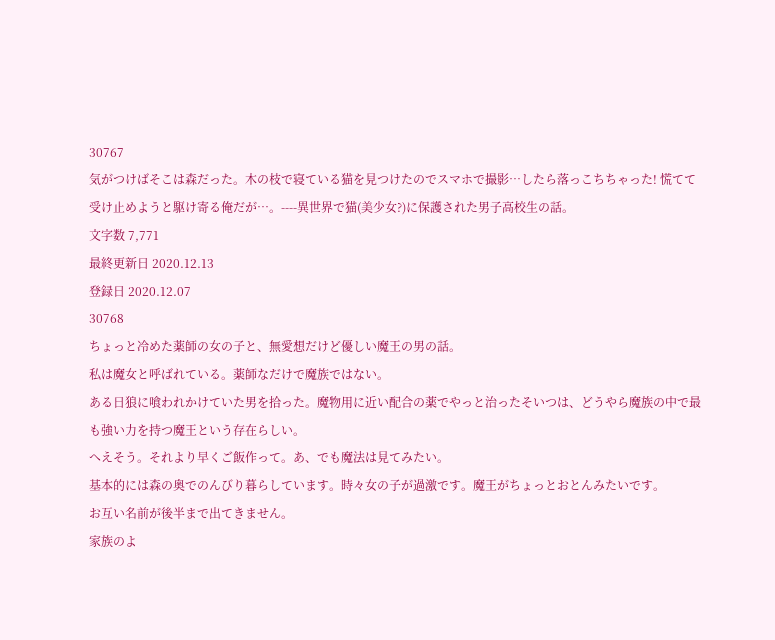30767
気がつけばそこは森だった。木の枝で寝ている猫を見つけたのでスマホで撮影…したら落っこちちゃった! 慌てて受け止めようと駆け寄る俺だが…。----異世界で猫(美少女?)に保護された男子高校生の話。
文字数 7,771
最終更新日 2020.12.13
登録日 2020.12.07
30768
ちょっと冷めた薬師の女の子と、無愛想だけど優しい魔王の男の話。
私は魔女と呼ばれている。薬師なだけで魔族ではない。
ある日狼に喰われかけていた男を拾った。魔物用に近い配合の薬でやっと治ったそいつは、どうやら魔族の中で最も強い力を持つ魔王という存在らしい。
へえそう。それより早くご飯作って。あ、でも魔法は見てみたい。
基本的には森の奥でのんびり暮らしています。時々女の子が過激です。魔王がちょっとおとんみたいです。
お互い名前が後半まで出てきません。
家族のよ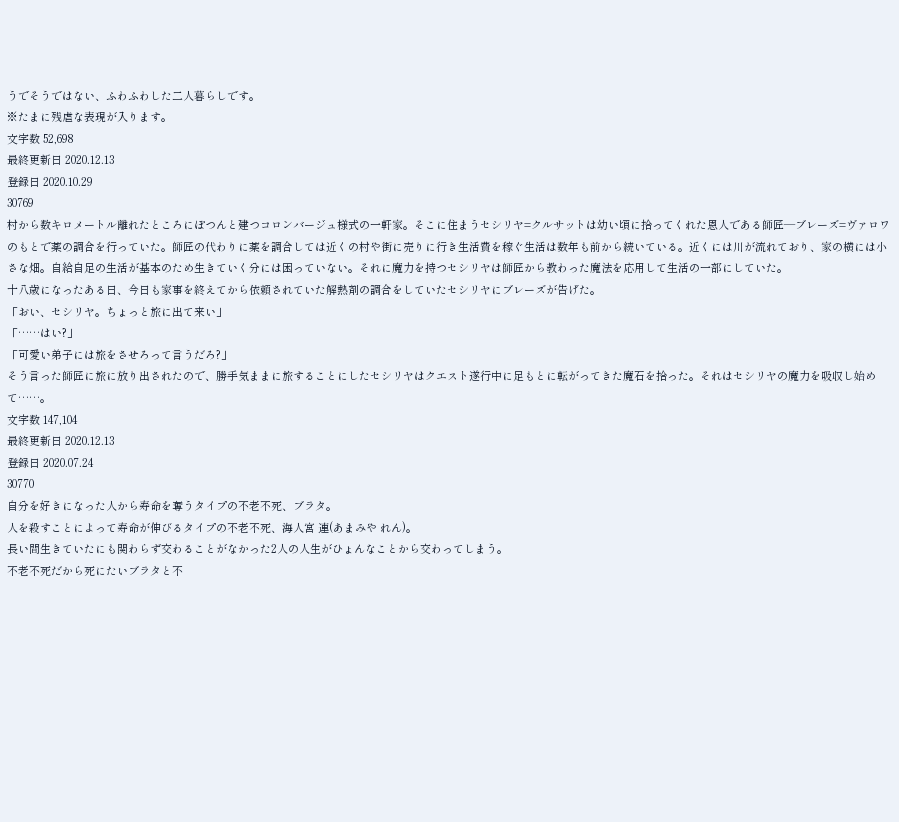うでそうではない、ふわふわした二人暮らしです。
※たまに残虐な表現が入ります。
文字数 52,698
最終更新日 2020.12.13
登録日 2020.10.29
30769
村から数キロメートル離れたところにぽつんと建つコロンバージュ様式の一軒家。そこに住まうセシリヤ=クルサットは幼い頃に拾ってくれた恩人である師匠―ブレーズ=ヴァロワのもとで薬の調合を行っていた。師匠の代わりに薬を調合しては近くの村や街に売りに行き生活費を稼ぐ生活は数年も前から続いている。近くには川が流れており、家の横には小さな畑。自給自足の生活が基本のため生きていく分には困っていない。それに魔力を持つセシリヤは師匠から教わった魔法を応用して生活の一部にしていた。
十八歳になったある日、今日も家事を終えてから依頼されていた解熱剤の調合をしていたセシリヤにブレーズが告げた。
「おい、セシリヤ。ちょっと旅に出て来い」
「……はい?」
「可愛い弟子には旅をさせろって言うだろ?」
そう言った師匠に旅に放り出されたので、勝手気ままに旅することにしたセシリヤはクエスト遂行中に足もとに転がってきた魔石を拾った。それはセシリヤの魔力を吸収し始めて……。
文字数 147,104
最終更新日 2020.12.13
登録日 2020.07.24
30770
自分を好きになった人から寿命を奪うタイプの不老不死、ブラタ。
人を殺すことによって寿命が伸びるタイプの不老不死、海人宮 連(あまみや れん)。
長い間生きていたにも関わらず交わることがなかった2人の人生がひょんなことから交わってしまう。
不老不死だから死にたいブラタと不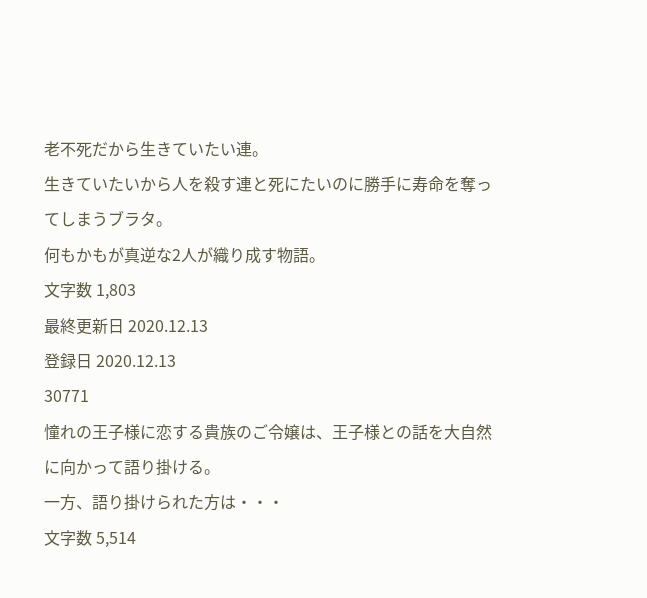老不死だから生きていたい連。
生きていたいから人を殺す連と死にたいのに勝手に寿命を奪ってしまうブラタ。
何もかもが真逆な2人が織り成す物語。
文字数 1,803
最終更新日 2020.12.13
登録日 2020.12.13
30771
憧れの王子様に恋する貴族のご令嬢は、王子様との話を大自然に向かって語り掛ける。
一方、語り掛けられた方は・・・
文字数 5,514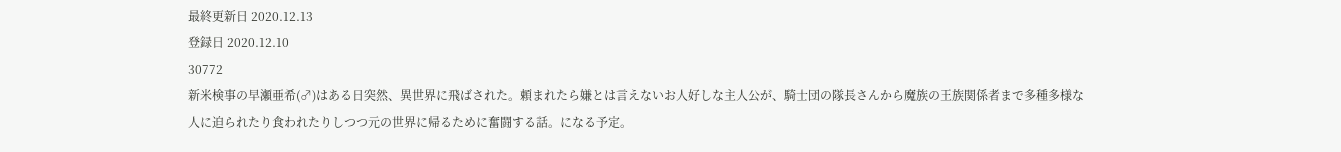最終更新日 2020.12.13
登録日 2020.12.10
30772
新米検事の早瀬亜希(♂)はある日突然、異世界に飛ばされた。頼まれたら嫌とは言えないお人好しな主人公が、騎士団の隊長さんから魔族の王族関係者まで多種多様な人に迫られたり食われたりしつつ元の世界に帰るために奮闘する話。になる予定。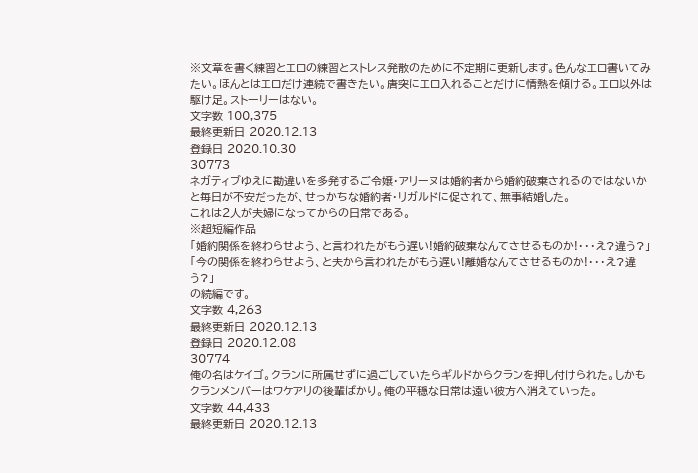※文章を書く練習とエロの練習とストレス発散のために不定期に更新します。色んなエロ書いてみたい。ほんとはエロだけ連続で書きたい。唐突にエロ入れることだけに情熱を傾ける。エロ以外は駆け足。ストーリーはない。
文字数 100,375
最終更新日 2020.12.13
登録日 2020.10.30
30773
ネガティブゆえに勘違いを多発するご令嬢・アリーヌは婚約者から婚約破棄されるのではないかと毎日が不安だったが、せっかちな婚約者・リガルドに促されて、無事結婚した。
これは2人が夫婦になってからの日常である。
※超短編作品
「婚約関係を終わらせよう、と言われたがもう遅い!婚約破棄なんてさせるものか!・・・え?違う?」 「今の関係を終わらせよう、と夫から言われたがもう遅い!離婚なんてさせるものか!・・・え?違う?」
の続編です。
文字数 4,263
最終更新日 2020.12.13
登録日 2020.12.08
30774
俺の名はケイゴ。クランに所属せずに過ごしていたらギルドからクランを押し付けられた。しかもクランメンバーはワケアリの後輩ばかり。俺の平穏な日常は遠い彼方へ消えていった。
文字数 44,433
最終更新日 2020.12.13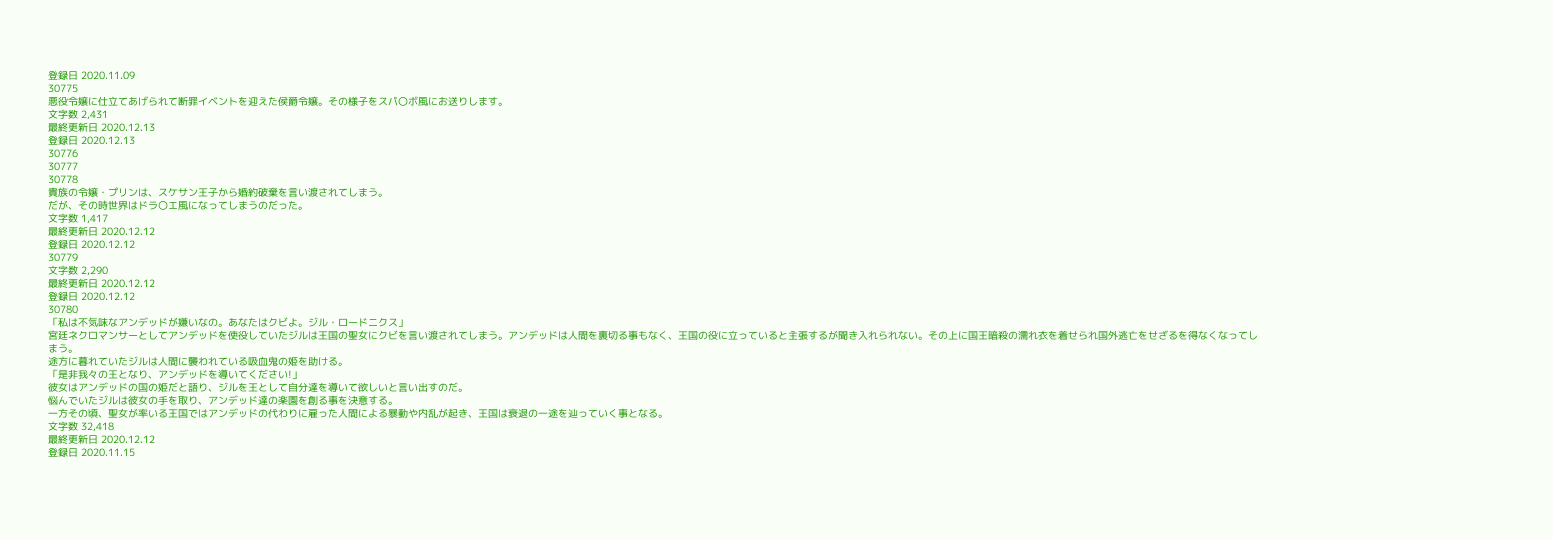登録日 2020.11.09
30775
悪役令嬢に仕立てあげられて断罪イベントを迎えた侯爵令嬢。その様子をスパ〇ボ風にお送りします。
文字数 2,431
最終更新日 2020.12.13
登録日 2020.12.13
30776
30777
30778
貴族の令嬢・プリンは、スケサン王子から婚約破棄を言い渡されてしまう。
だが、その時世界はドラ〇エ風になってしまうのだった。
文字数 1,417
最終更新日 2020.12.12
登録日 2020.12.12
30779
文字数 2,290
最終更新日 2020.12.12
登録日 2020.12.12
30780
「私は不気味なアンデッドが嫌いなの。あなたはクビよ。ジル・ロードニクス」
宮廷ネクロマンサーとしてアンデッドを使役していたジルは王国の聖女にクビを言い渡されてしまう。アンデッドは人間を裏切る事もなく、王国の役に立っていると主張するが聞き入れられない。その上に国王暗殺の濡れ衣を着せられ国外逃亡をせざるを得なくなってしまう。
途方に暮れていたジルは人間に襲われている吸血鬼の姫を助ける。
「是非我々の王となり、アンデッドを導いてください!」
彼女はアンデッドの国の姫だと語り、ジルを王として自分達を導いて欲しいと言い出すのだ。
悩んでいたジルは彼女の手を取り、アンデッド達の楽園を創る事を決意する。
一方その頃、聖女が率いる王国ではアンデッドの代わりに雇った人間による暴動や内乱が起き、王国は衰退の一途を辿っていく事となる。
文字数 32,418
最終更新日 2020.12.12
登録日 2020.11.15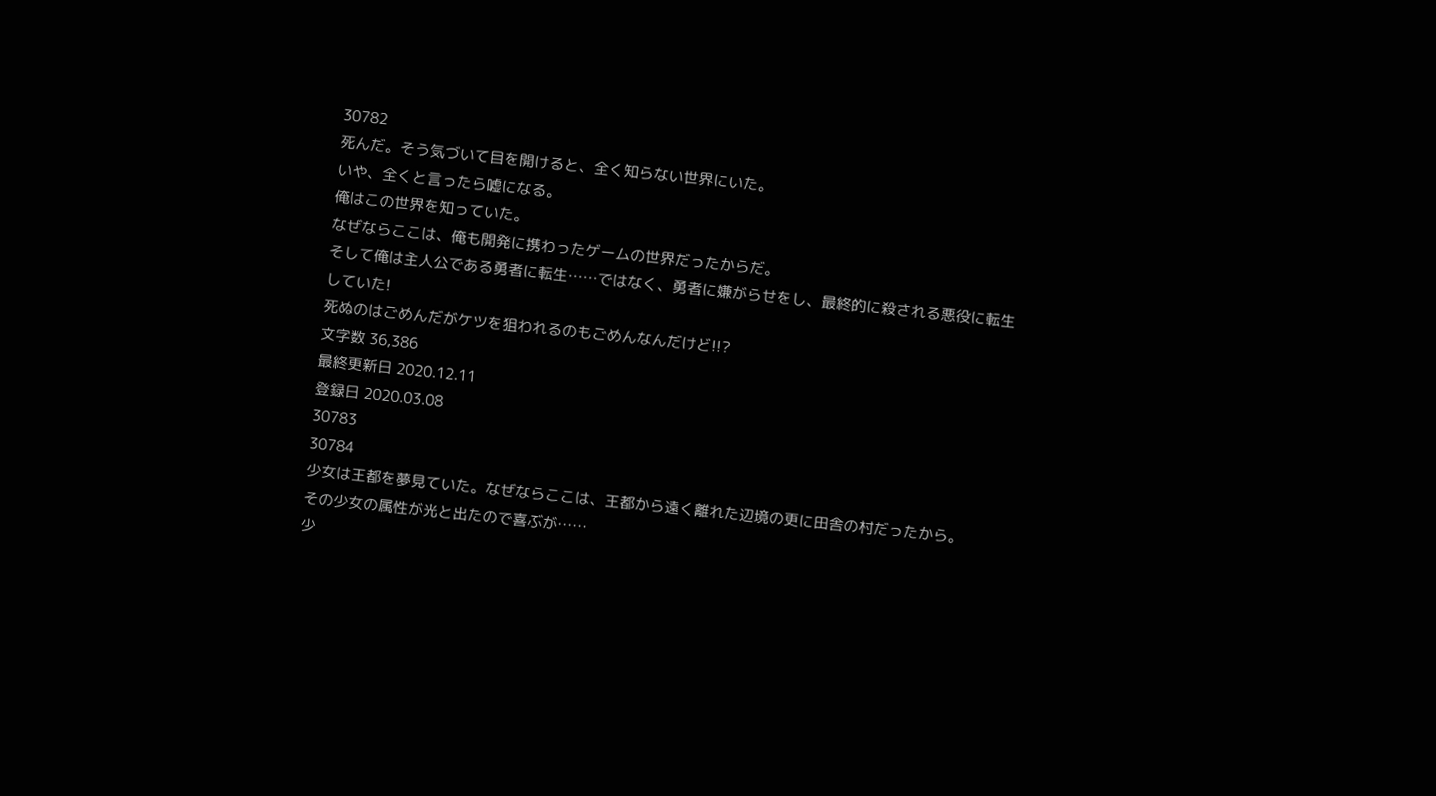30782
死んだ。そう気づいて目を開けると、全く知らない世界にいた。
いや、全くと言ったら嘘になる。
俺はこの世界を知っていた。
なぜならここは、俺も開発に携わったゲームの世界だったからだ。
そして俺は主人公である勇者に転生……ではなく、勇者に嫌がらせをし、最終的に殺される悪役に転生していた!
死ぬのはごめんだがケツを狙われるのもごめんなんだけど!!?
文字数 36,386
最終更新日 2020.12.11
登録日 2020.03.08
30783
30784
少女は王都を夢見ていた。なぜならここは、王都から遠く離れた辺境の更に田舎の村だったから。
その少女の属性が光と出たので喜ぶが……
少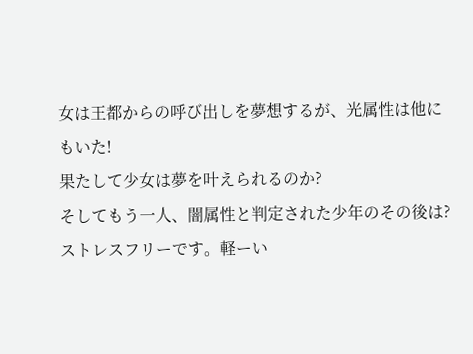女は王都からの呼び出しを夢想するが、光属性は他にもいた!
果たして少女は夢を叶えられるのか?
そしてもう一人、闇属性と判定された少年のその後は?
ストレスフリーです。軽ーい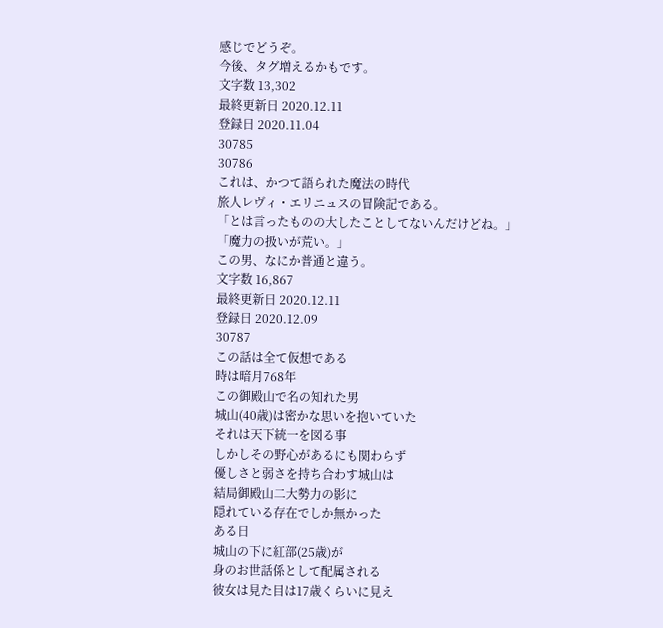感じでどうぞ。
今後、タグ増えるかもです。
文字数 13,302
最終更新日 2020.12.11
登録日 2020.11.04
30785
30786
これは、かつて語られた魔法の時代
旅人レヴィ・エリニュスの冒険記である。
「とは言ったものの大したことしてないんだけどね。」
「魔力の扱いが荒い。」
この男、なにか普通と違う。
文字数 16,867
最終更新日 2020.12.11
登録日 2020.12.09
30787
この話は全て仮想である
時は暗月768年
この御殿山で名の知れた男
城山(40歳)は密かな思いを抱いていた
それは天下統一を図る事
しかしその野心があるにも関わらず
優しさと弱さを持ち合わす城山は
結局御殿山二大勢力の影に
隠れている存在でしか無かった
ある日
城山の下に紅部(25歳)が
身のお世話係として配属される
彼女は見た目は17歳くらいに見え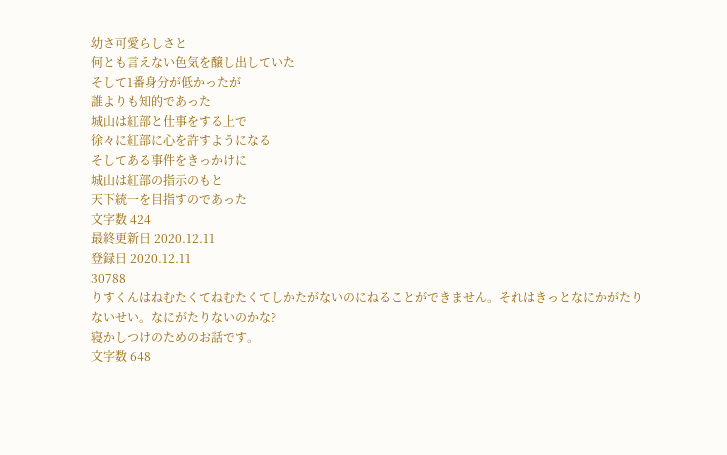幼さ可愛らしさと
何とも言えない色気を醸し出していた
そして1番身分が低かったが
誰よりも知的であった
城山は紅部と仕事をする上で
徐々に紅部に心を許すようになる
そしてある事件をきっかけに
城山は紅部の指示のもと
天下統一を目指すのであった
文字数 424
最終更新日 2020.12.11
登録日 2020.12.11
30788
りすくんはねむたくてねむたくてしかたがないのにねることができません。それはきっとなにかがたりないせい。なにがたりないのかな?
寝かしつけのためのお話です。
文字数 648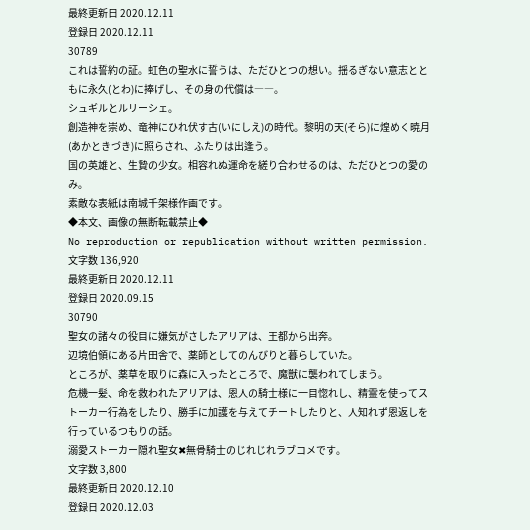最終更新日 2020.12.11
登録日 2020.12.11
30789
これは誓約の証。虹色の聖水に誓うは、ただひとつの想い。揺るぎない意志とともに永久(とわ)に捧げし、その身の代償は――。
シュギルとルリーシェ。
創造神を崇め、竜神にひれ伏す古(いにしえ)の時代。黎明の天(そら)に煌めく暁月(あかときづき)に照らされ、ふたりは出逢う。
国の英雄と、生贄の少女。相容れぬ運命を縒り合わせるのは、ただひとつの愛のみ。
素敵な表紙は南城千架様作画です。
◆本文、画像の無断転載禁止◆
No reproduction or republication without written permission.
文字数 136,920
最終更新日 2020.12.11
登録日 2020.09.15
30790
聖女の諸々の役目に嫌気がさしたアリアは、王都から出奔。
辺境伯領にある片田舎で、薬師としてのんびりと暮らしていた。
ところが、薬草を取りに森に入ったところで、魔獣に襲われてしまう。
危機一髪、命を救われたアリアは、恩人の騎士様に一目惚れし、精霊を使ってストーカー行為をしたり、勝手に加護を与えてチートしたりと、人知れず恩返しを行っているつもりの話。
溺愛ストーカー隠れ聖女✖無骨騎士のじれじれラブコメです。
文字数 3,800
最終更新日 2020.12.10
登録日 2020.12.03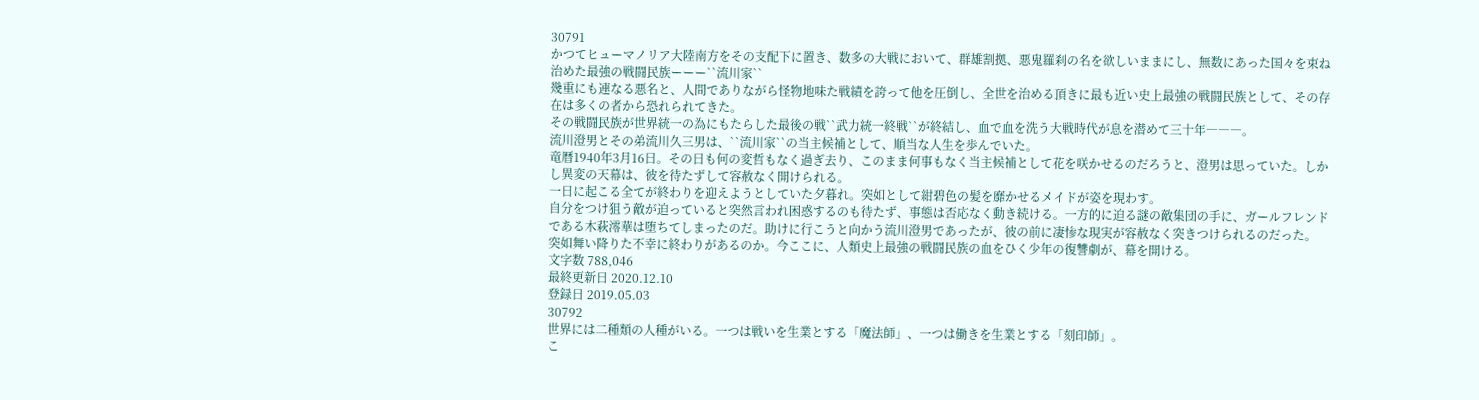30791
かつてヒューマノリア大陸南方をその支配下に置き、数多の大戦において、群雄割拠、悪鬼羅刹の名を欲しいままにし、無数にあった国々を束ね治めた最強の戦闘民族ーーー``流川家``
幾重にも連なる悪名と、人間でありながら怪物地味た戦績を誇って他を圧倒し、全世を治める頂きに最も近い史上最強の戦闘民族として、その存在は多くの者から恐れられてきた。
その戦闘民族が世界統一の為にもたらした最後の戦``武力統一終戦``が終結し、血で血を洗う大戦時代が息を潜めて三十年―――。
流川澄男とその弟流川久三男は、``流川家``の当主候補として、順当な人生を歩んでいた。
竜暦1940年3月16日。その日も何の変哲もなく過ぎ去り、このまま何事もなく当主候補として花を咲かせるのだろうと、澄男は思っていた。しかし異変の天幕は、彼を待たずして容赦なく開けられる。
一日に起こる全てが終わりを迎えようとしていた夕暮れ。突如として紺碧色の髪を靡かせるメイドが姿を現わす。
自分をつけ狙う敵が迫っていると突然言われ困惑するのも待たず、事態は否応なく動き続ける。一方的に迫る謎の敵集団の手に、ガールフレンドである木萩澪華は堕ちてしまったのだ。助けに行こうと向かう流川澄男であったが、彼の前に凄惨な現実が容赦なく突きつけられるのだった。
突如舞い降りた不幸に終わりがあるのか。今ここに、人類史上最強の戦闘民族の血をひく少年の復讐劇が、幕を開ける。
文字数 788,046
最終更新日 2020.12.10
登録日 2019.05.03
30792
世界には二種類の人種がいる。一つは戦いを生業とする「魔法師」、一つは働きを生業とする「刻印師」。
こ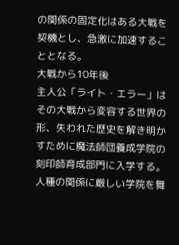の関係の固定化はある大戦を契機とし、急激に加速することとなる。
大戦から10年後
主人公「ライト・エラー」はその大戦から変容する世界の形、失われた歴史を解き明かすために魔法師団養成学院の刻印師育成部門に入学する。
人種の関係に厳しい学院を舞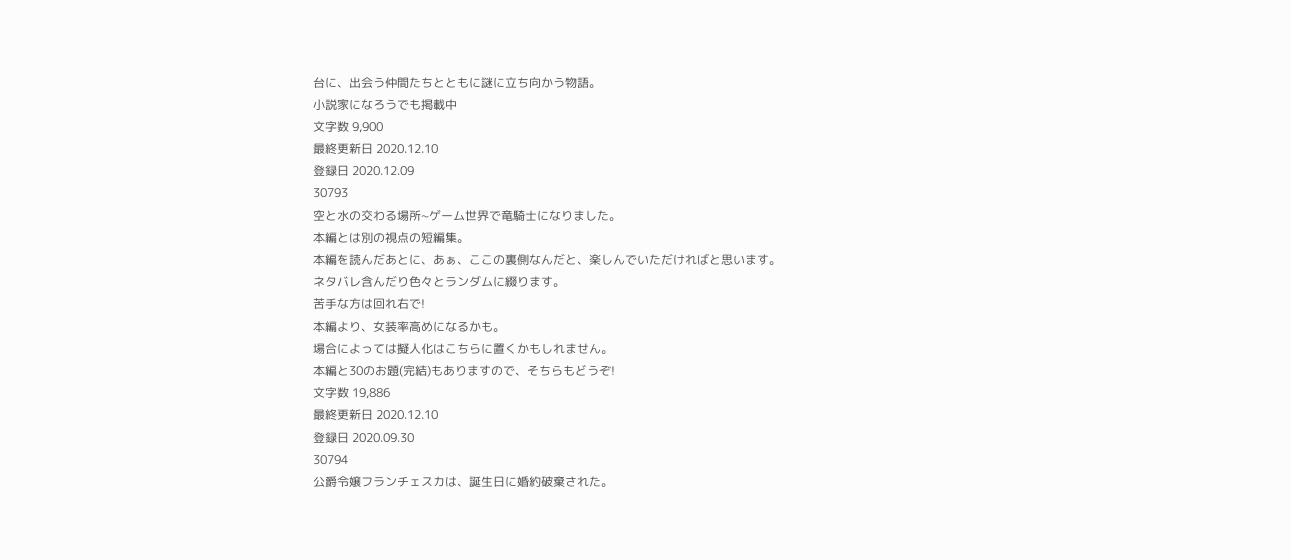台に、出会う仲間たちとともに謎に立ち向かう物語。
小説家になろうでも掲載中
文字数 9,900
最終更新日 2020.12.10
登録日 2020.12.09
30793
空と水の交わる場所~ゲーム世界で竜騎士になりました。
本編とは別の視点の短編集。
本編を読んだあとに、あぁ、ここの裏側なんだと、楽しんでいただければと思います。
ネタバレ含んだり色々とランダムに綴ります。
苦手な方は回れ右で!
本編より、女装率高めになるかも。
場合によっては擬人化はこちらに置くかもしれません。
本編と30のお題(完結)もありますので、そちらもどうぞ!
文字数 19,886
最終更新日 2020.12.10
登録日 2020.09.30
30794
公爵令嬢フランチェスカは、誕生日に婚約破棄された。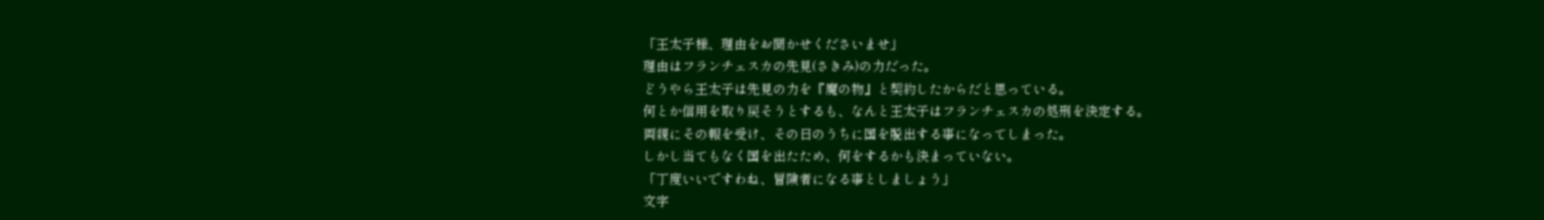「王太子様、理由をお聞かせくださいませ」
理由はフランチェスカの先見(さきみ)の力だった。
どうやら王太子は先見の力を『魔の物』と契約したからだと思っている。
何とか信用を取り戻そうとするも、なんと王太子はフランチェスカの処刑を決定する。
両親にその報を受け、その日のうちに国を脱出する事になってしまった。
しかし当てもなく国を出たため、何をするかも決まっていない。
「丁度いいですわね、冒険者になる事としましょう」
文字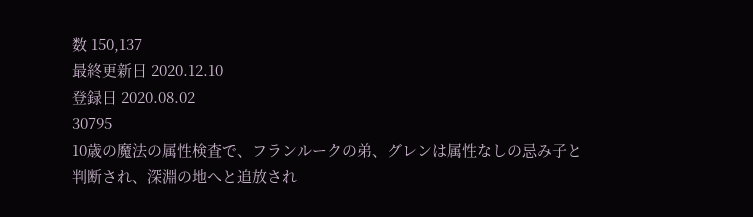数 150,137
最終更新日 2020.12.10
登録日 2020.08.02
30795
10歳の魔法の属性検査で、フランルークの弟、グレンは属性なしの忌み子と判断され、深淵の地へと追放され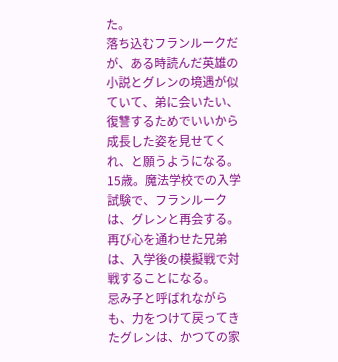た。
落ち込むフランルークだが、ある時読んだ英雄の小説とグレンの境遇が似ていて、弟に会いたい、復讐するためでいいから成長した姿を見せてくれ、と願うようになる。
15歳。魔法学校での入学試験で、フランルークは、グレンと再会する。再び心を通わせた兄弟は、入学後の模擬戦で対戦することになる。
忌み子と呼ばれながらも、力をつけて戻ってきたグレンは、かつての家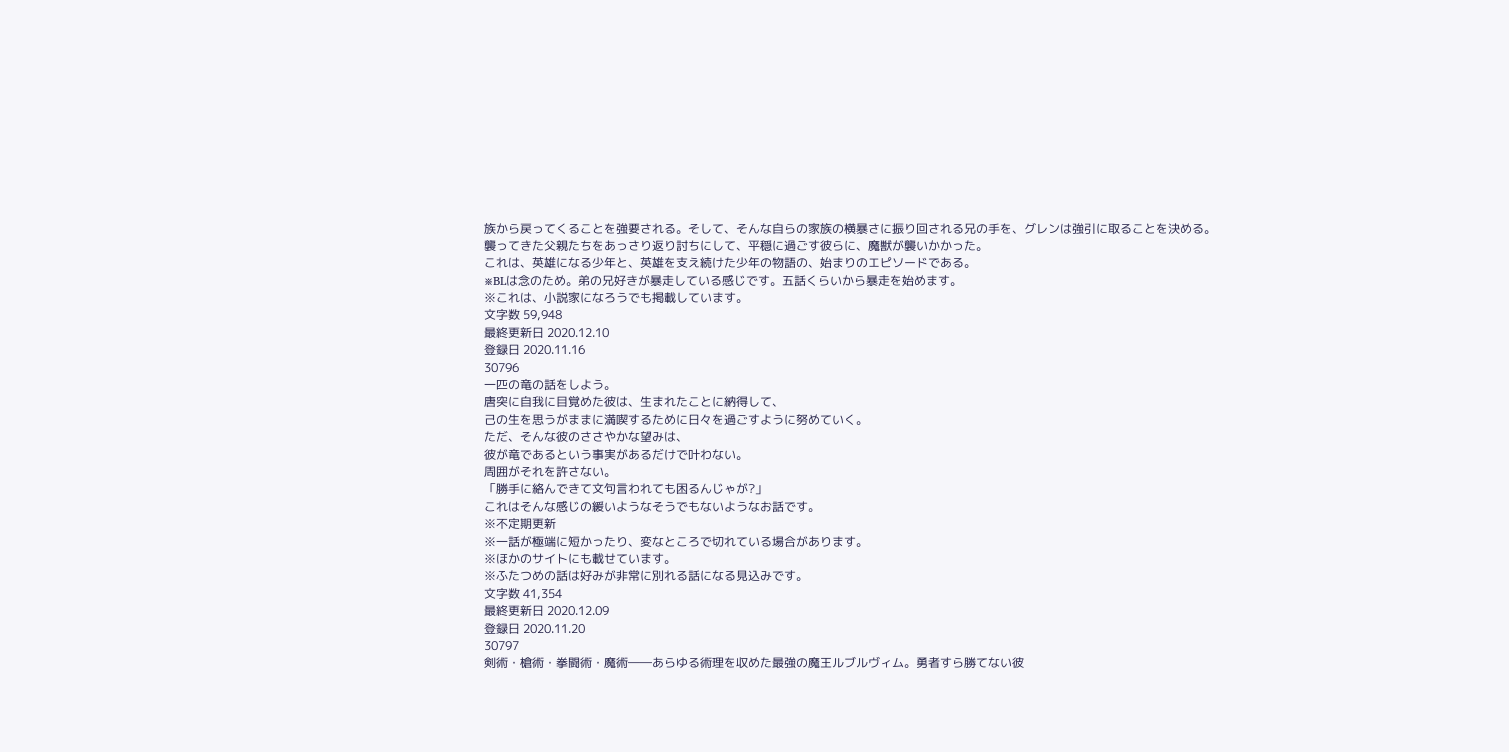族から戻ってくることを強要される。そして、そんな自らの家族の横暴さに振り回される兄の手を、グレンは強引に取ることを決める。
襲ってきた父親たちをあっさり返り討ちにして、平穏に過ごす彼らに、魔獣が襲いかかった。
これは、英雄になる少年と、英雄を支え続けた少年の物語の、始まりのエピソードである。
※BLは念のため。弟の兄好きが暴走している感じです。五話くらいから暴走を始めます。
※これは、小説家になろうでも掲載しています。
文字数 59,948
最終更新日 2020.12.10
登録日 2020.11.16
30796
一匹の竜の話をしよう。
唐突に自我に目覚めた彼は、生まれたことに納得して、
己の生を思うがままに満喫するために日々を過ごすように努めていく。
ただ、そんな彼のささやかな望みは、
彼が竜であるという事実があるだけで叶わない。
周囲がそれを許さない。
「勝手に絡んできて文句言われても困るんじゃが?」
これはそんな感じの緩いようなそうでもないようなお話です。
※不定期更新
※一話が極端に短かったり、変なところで切れている場合があります。
※ほかのサイトにも載せています。
※ふたつめの話は好みが非常に別れる話になる見込みです。
文字数 41,354
最終更新日 2020.12.09
登録日 2020.11.20
30797
剣術・槍術・拳闘術・魔術――あらゆる術理を収めた最強の魔王ルブルヴィム。勇者すら勝てない彼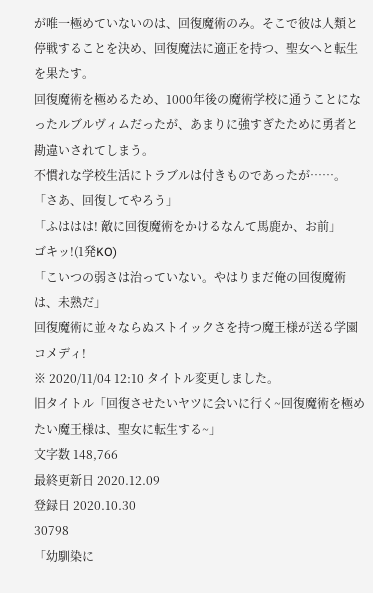が唯一極めていないのは、回復魔術のみ。そこで彼は人類と停戦することを決め、回復魔法に適正を持つ、聖女へと転生を果たす。
回復魔術を極めるため、1000年後の魔術学校に通うことになったルブルヴィムだったが、あまりに強すぎたために勇者と勘違いされてしまう。
不慣れな学校生活にトラブルは付きものであったが……。
「さあ、回復してやろう」
「ふははは! 敵に回復魔術をかけるなんて馬鹿か、お前」
ゴキッ!(1発KO)
「こいつの弱さは治っていない。やはりまだ俺の回復魔術は、未熟だ」
回復魔術に並々ならぬストイックさを持つ魔王様が送る学園コメディ!
※ 2020/11/04 12:10 タイトル変更しました。
旧タイトル「回復させたいヤツに会いに行く~回復魔術を極めたい魔王様は、聖女に転生する~」
文字数 148,766
最終更新日 2020.12.09
登録日 2020.10.30
30798
「幼馴染に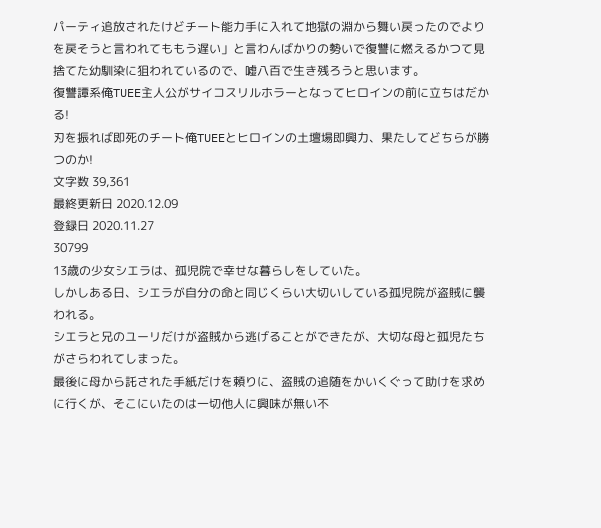パーティ追放されたけどチート能力手に入れて地獄の淵から舞い戻ったのでよりを戻そうと言われてももう遅い」と言わんばかりの勢いで復讐に燃えるかつて見捨てた幼馴染に狙われているので、嘘八百で生き残ろうと思います。
復讐譚系俺TUEE主人公がサイコスリルホラーとなってヒロインの前に立ちはだかる!
刃を振れば即死のチート俺TUEEとヒロインの土壇場即興力、果たしてどちらが勝つのか!
文字数 39,361
最終更新日 2020.12.09
登録日 2020.11.27
30799
13歳の少女シエラは、孤児院で幸せな暮らしをしていた。
しかしある日、シエラが自分の命と同じくらい大切いしている孤児院が盗賊に襲われる。
シエラと兄のユーリだけが盗賊から逃げることができたが、大切な母と孤児たちがさらわれてしまった。
最後に母から託された手紙だけを頼りに、盗賊の追随をかいくぐって助けを求めに行くが、そこにいたのは一切他人に興味が無い不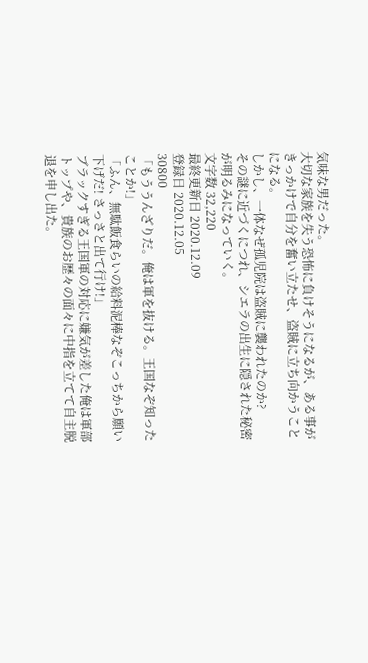気味な男だった。
大切な家族を失う恐怖に負けそうになるが、ある事がきっかけで自分を奮い立たせ、盗賊に立ち向かうことになる。
しかし、一体なぜ孤児院は盗賊に襲われたのか?
その謎に近づくにつれ、シエラの出生に隠された秘密が明るみになっていく。
文字数 32,220
最終更新日 2020.12.09
登録日 2020.12.05
30800
「もううんざりだ。俺は軍を抜ける。王国なぞ知ったことか!」
「ふん、無駄飯食らいの給料泥棒なぞこっちから願い下げだ! さっさと出て行け!」
ブラックすぎる王国軍の対応に嫌気が差した俺は軍部トップや、貴族のお歴々の面々に中指を立てて自主脱退を申し出た。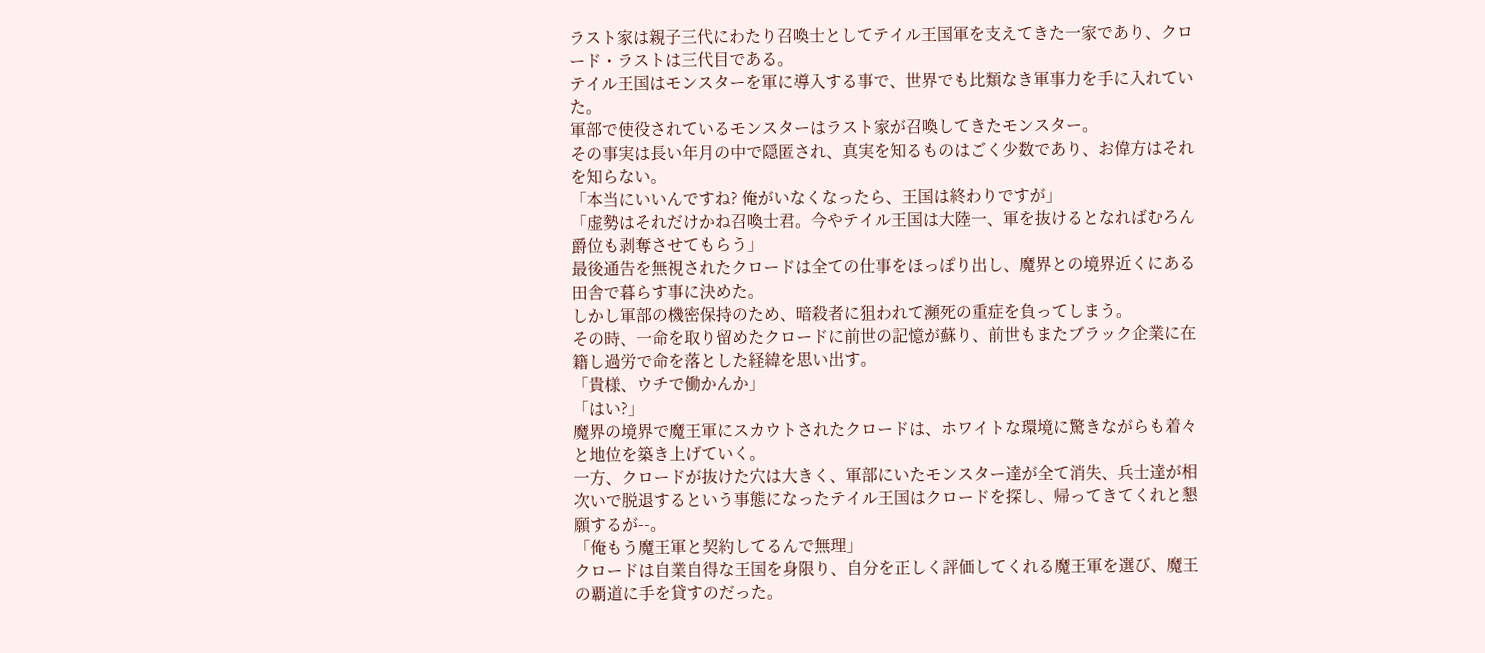ラスト家は親子三代にわたり召喚士としてテイル王国軍を支えてきた一家であり、クロード・ラストは三代目である。
テイル王国はモンスターを軍に導入する事で、世界でも比類なき軍事力を手に入れていた。
軍部で使役されているモンスターはラスト家が召喚してきたモンスター。
その事実は長い年月の中で隠匿され、真実を知るものはごく少数であり、お偉方はそれを知らない。
「本当にいいんですね? 俺がいなくなったら、王国は終わりですが」
「虚勢はそれだけかね召喚士君。今やテイル王国は大陸一、軍を抜けるとなればむろん爵位も剥奪させてもらう」
最後通告を無視されたクロードは全ての仕事をほっぽり出し、魔界との境界近くにある田舎で暮らす事に決めた。
しかし軍部の機密保持のため、暗殺者に狙われて瀕死の重症を負ってしまう。
その時、一命を取り留めたクロードに前世の記憶が蘇り、前世もまたブラック企業に在籍し過労で命を落とした経緯を思い出す。
「貴様、ウチで働かんか」
「はい?」
魔界の境界で魔王軍にスカウトされたクロードは、ホワイトな環境に驚きながらも着々と地位を築き上げていく。
一方、クロードが抜けた穴は大きく、軍部にいたモンスター達が全て消失、兵士達が相次いで脱退するという事態になったテイル王国はクロードを探し、帰ってきてくれと懇願するが--。
「俺もう魔王軍と契約してるんで無理」
クロードは自業自得な王国を身限り、自分を正しく評価してくれる魔王軍を選び、魔王の覇道に手を貸すのだった。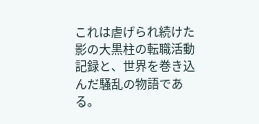これは虐げられ続けた影の大黒柱の転職活動記録と、世界を巻き込んだ騒乱の物語である。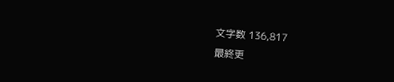文字数 136,817
最終更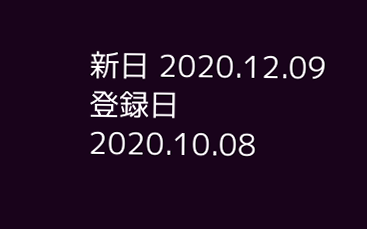新日 2020.12.09
登録日 2020.10.08